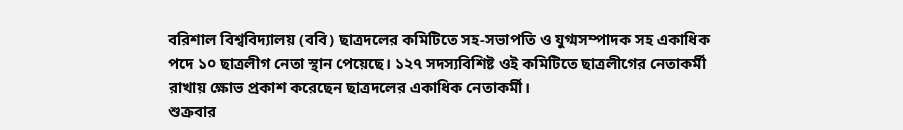বরিশাল বিশ্ববিদ্যালয় (ববি) ছাত্রদলের কমিটিতে সহ-সভাপতি ও যুগ্মসম্পাদক সহ একাধিক পদে ১০ ছাত্রলীগ নেতা স্থান পেয়েছে। ১২৭ সদস্যবিশিষ্ট ওই কমিটিতে ছাত্রলীগের নেতাকর্মী রাখায় ক্ষোভ প্রকাশ করেছেন ছাত্রদলের একাধিক নেতাকর্মী।
শুক্রবার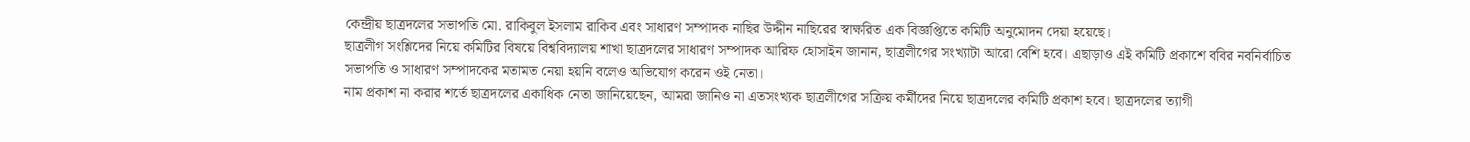কেন্দ্রীয় ছাত্রদলের সভাপতি মো. রাকিবুল ইসলাম রাকিব এবং সাধারণ সম্পাদক নাছির উদ্দীন নাছিরের স্বাক্ষরিত এক বিজ্ঞপ্তিতে কমিটি অনুমোদন দেয়া হয়েছে।
ছাত্রলীগ সংশ্লিদের নিয়ে কমিটির বিষয়ে বিশ্ববিদ্যালয় শাখা ছাত্রদলের সাধারণ সম্পাদক আরিফ হোসাইন জানান, ছাত্রলীগের সংখ্যাটা আরো বেশি হবে। এছাড়াও এই কমিটি প্রকাশে ববির নবনির্বাচিত সভাপতি ও সাধারণ সম্পাদকের মতামত নেয়া হয়নি বলেও অভিযোগ করেন ওই নেতা।
নাম প্রকাশ না করার শর্তে ছাত্রদলের একাধিক নেতা জানিয়েছেন, আমরা জানিও না এতসংখ্যক ছাত্রলীগের সক্রিয় কর্মীদের নিয়ে ছাত্রদলের কমিটি প্রকাশ হবে। ছাত্রদলের ত্যাগী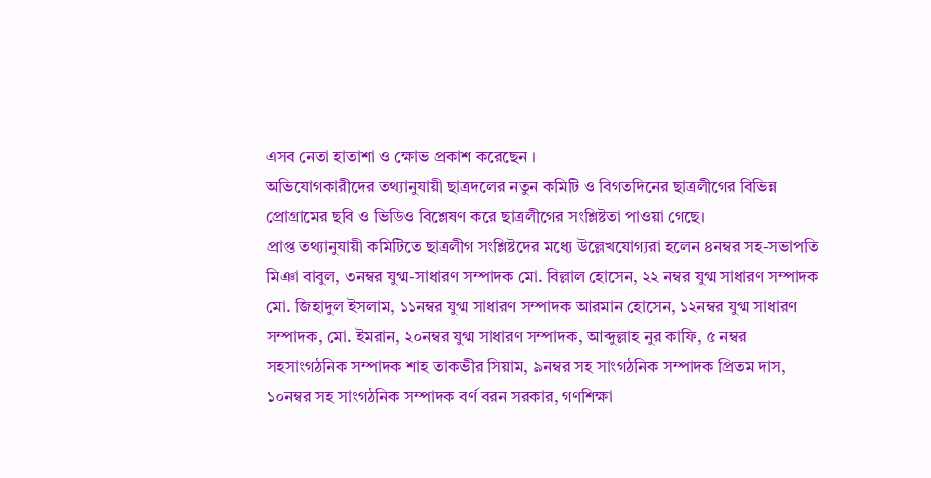এসব নেতা হাতাশা ও ক্ষোভ প্রকাশ করেছেন ।
অভিযোগকারীদের তথ্যানুযায়ী ছাত্রদলের নতুন কমিটি ও বিগতদিনের ছাত্রলীগের বিভিন্ন প্রোগ্রামের ছবি ও ভিডিও বিশ্লেষণ করে ছাত্রলীগের সংশ্লিষ্টতা পাওয়া গেছে।
প্রাপ্ত তথ্যানুযায়ী কমিটিতে ছাত্রলীগ সংশ্লিষ্টদের মধ্যে উল্লেখযোগ্যরা হলেন ৪নম্বর সহ-সভাপতি মিঞা বাবুল, ৩নম্বর যুগ্ম-সাধারণ সম্পাদক মো. বিল্লাল হোসেন, ২২ নম্বর যুগ্ম সাধারণ সম্পাদক মো. জিহাদুল ইসলাম, ১১নম্বর যুগ্ম সাধারণ সম্পাদক আরমান হোসেন, ১২নম্বর যুগ্ম সাধারণ সম্পাদক, মো. ইমরান, ২০নম্বর যুগ্ম সাধারণ সম্পাদক, আব্দুল্লাহ নুর কাফি, ৫ নম্বর সহসাংগঠনিক সম্পাদক শাহ তাকভীর সিয়াম, ৯নম্বর সহ সাংগঠনিক সম্পাদক প্রিতম দাস, ১০নম্বর সহ সাংগঠনিক সম্পাদক বর্ণ বরন সরকার, গণশিক্ষা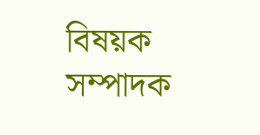বিষয়ক সম্পাদক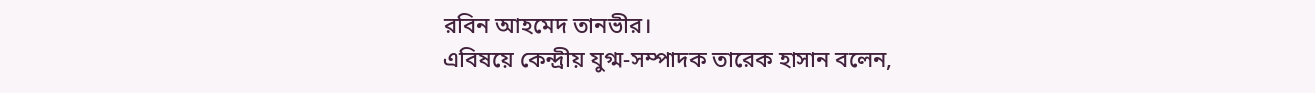রবিন আহমেদ তানভীর।
এবিষয়ে কেন্দ্রীয় যুগ্ম-সম্পাদক তারেক হাসান বলেন,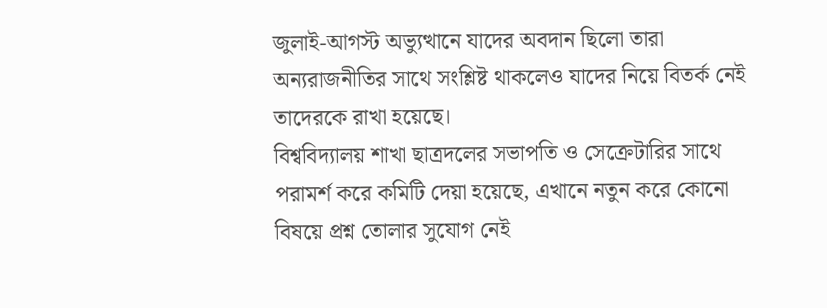জুলাই-আগস্ট অভ্যুত্থানে যাদের অবদান ছিলো তারা অন্যরাজনীতির সাথে সংশ্লিষ্ট থাকলেও যাদের নিয়ে বিতর্ক নেই তাদেরকে রাখা হয়েছে।
বিশ্ববিদ্যালয় শাখা ছাত্রদলের সভাপতি ও সেক্রেটারির সাথে পরামর্শ করে কমিটি দেয়া হয়েছে, এখানে নতুন করে কোনো বিষয়ে প্রশ্ন তোলার সুযোগ নেই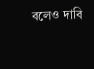বলেও দাবি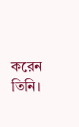করেন তিনি।